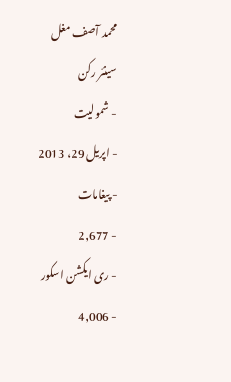محمد آصف مغل
سینئر رکن
- شمولیت
- اپریل 29، 2013
- پیغامات
- 2,677
- ری ایکشن اسکور
- 4,006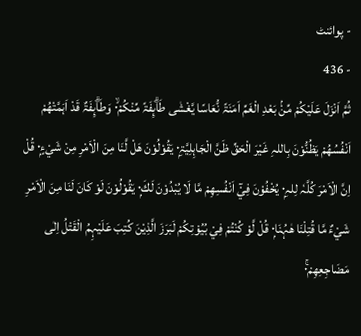- پوائنٹ
- 436
ثُمَّ اَنْزَلَ عَلَيْكُمْ مِّنْۢ بَعْدِ الْغَمِّ اَمَنَۃً نُّعَاسًا يَّغْشٰى طَاۗىِٕفَۃً مِّنْكُمْ۰ۙ وَطَاۗىِٕفَۃٌ قَدْ اَہَمَّتْھُمْ اَنْفُسُھُمْ يَظُنُّوْنَ بِاللہِ غَيْرَ الْحَقِّ ظَنَّ الْجَاہِلِيَّۃِ۰ۭ يَقُوْلُوْنَ ھَلْ لَّنَا مِنَ الْاَمْرِ مِنْ شَيْءٍ۰ۭ قُلْ اِنَّ الْاَمْرَ كُلَّہٗ لِلہِ۰ۭ يُخْفُوْنَ فِيْٓ اَنْفُسِھِمْ مَّا لَا يُبْدُوْنَ لَكَ۰ۭ يَقُوْلُوْنَ لَوْ كَانَ لَنَا مِنَ الْاَمْرِ شَيْءٌ مَّا قُتِلْنَا ھٰہُنَا۰ۭ قُلْ لَّوْ كُنْتُمْ فِيْ بُيُوْتِكُمْ لَبَرَزَ الَّذِيْنَ كُتِبَ عَلَيْہِمُ الْقَتْلُ اِلٰى مَضَاجِعِھِمْ۰ۚ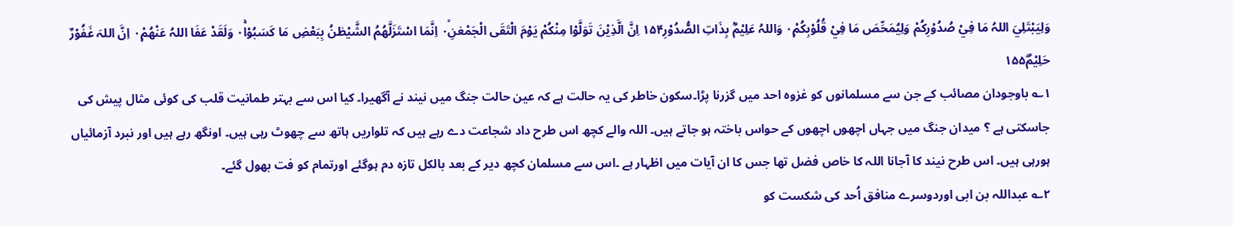وَلِيَبْتَلِيَ اللہُ مَا فِيْ صُدُوْرِكُمْ وَلِيُمَحِّصَ مَا فِيْ قُلُوْبِكُمْ۰ۭ وَاللہُ عَلِيْمٌۢ بِذَاتِ الصُّدُوْرِ۱۵۴ اِنَّ الَّذِيْنَ تَوَلَّوْا مِنْكُمْ يَوْمَ الْتَقَى الْجَمْعٰنِ۰ۙ اِنَّمَا اسْتَزَلَّھُمُ الشَّيْطٰنُ بِبَعْضِ مَا كَسَبُوْا۰ۚ وَلَقَدْ عَفَا اللہُ عَنْھُمْ۰ۭ اِنَّ اللہَ غَفُوْرٌ حَلِيْمٌ۱۵۵ۧ
۱؎ باوجودان مصائب کے جن سے مسلمانوں کو غزوہ احد میں گزرنا پڑا۔سکون خاطر کی یہ حالت ہے کہ عین حالت جنگ میں نیند نے آگھیرا۔ کیا اس سے بہتر طمانیت قلب کی کوئی مثال پیش کی جاسکتی ہے ؟ میدان جنگ میں جہاں اچھوں اچھوں کے حواس باختہ ہو جاتے ہیں۔ اللہ والے کچھ اس طرح داد شجاعت دے رہے ہیں کہ تلواریں ہاتھ سے چھوٹ رہی ہیں۔ اونگھ رہے ہیں اور نبرد آزمائیاں ہورہی ہیں۔ اس طرح نیند کا آجانا اللہ کا خاص فضل تھا جس کا ان آیات میں اظہار ہے ۔اس سے مسلمان کچھ دیر کے بعد بالکل تازہ دم ہوگئے اورتمام کو فت بھول گئے۔
۲؎ عبداللہ بن ابی اوردوسرے منافق اُحد کی شکست کو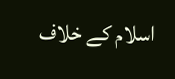اسلام کے خلاف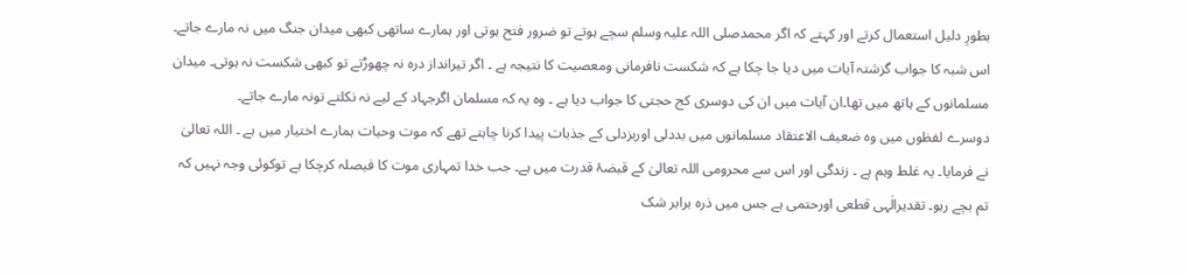بطورِ دلیل استعمال کرتے اور کہتے کہ اگر محمدصلی اللہ علیہ وسلم سچے ہوتے تو ضرور فتح ہوتی اور ہمارے ساتھی کبھی میدان جنگ میں نہ مارے جاتے۔ اس شبہ کا جواب گزشتہ آیات میں دیا جا چکا ہے کہ شکست نافرمانی ومعصیت کا نتیجہ ہے ۔ اگر تیرانداز درہ نہ چھوڑتے تو کبھی شکست نہ ہوتی۔ میدان مسلمانوں کے ہاتھ میں تھا۔ان آیات میں ان کی دوسری کج حجتی کا جواب دیا ہے ۔ وہ یہ کہ مسلمان اگرجہاد کے لیے نہ نکلتے تونہ مارے جاتے۔
دوسرے لفظوں میں وہ ضعیف الاعتقاد مسلمانوں میں بددلی اوربزدلی کے جذبات پیدا کرنا چاہتے تھے کہ موت وحیات ہمارے اختیار میں ہے ۔ اللہ تعالیٰ نے فرمایا۔ یہ غلط وہم ہے ۔ زندگی اور اس سے محرومی اللہ تعالیٰ کے قبضۂ قدرت میں ہے۔ جب خدا تمہاری موت کا فیصلہ کرچکا ہے توکوئی وجہ نہیں کہ تم بچے رہو۔ تقدیرالٰہی قطعی اورحتمی ہے جس میں ذرہ برابر شک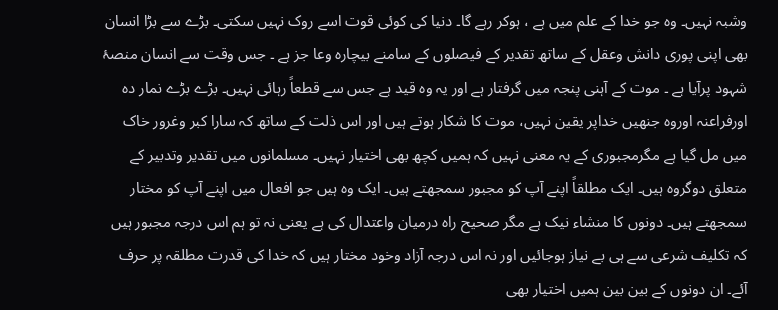وشبہ نہیں۔ وہ جو خدا کے علم میں ہے ، ہوکر رہے گا۔ دنیا کی کوئی قوت اسے روک نہیں سکتی۔ بڑے سے بڑا انسان بھی اپنی پوری دانش وعقل کے ساتھ تقدیر کے فیصلوں کے سامنے بیچارہ وعا جز ہے ۔ جس وقت سے انسان منصۂ شہود پرآیا ہے ۔ موت کے آہنی پنجہ میں گرفتار ہے اور یہ وہ قید ہے جس سے قطعاً رہائی نہیں۔ بڑے بڑے نمار دہ اورفراعنہ اوروہ جنھیں خداپر یقین نہیں، موت کا شکار ہوتے ہیں اور اس ذلت کے ساتھ کہ سارا کبر وغرور خاک میں مل گیا ہے مگرمجبوری کے یہ معنی نہیں کہ ہمیں کچھ بھی اختیار نہیں۔ مسلمانوں میں تقدیر وتدبیر کے متعلق دوگروہ ہیں۔ ایک مطلقاً اپنے آپ کو مجبور سمجھتے ہیں۔ ایک وہ ہیں جو افعال میں اپنے آپ کو مختار سمجھتے ہیں۔ دونوں کا منشاء نیک ہے مگر صحیح راہ درمیان واعتدال کی ہے یعنی نہ تو ہم اس درجہ مجبور ہیں کہ تکلیف شرعی سے ہی بے نیاز ہوجائیں اور نہ اس درجہ آزاد وخود مختار ہیں کہ خدا کی قدرت مطلقہ پر حرف آئے۔ ان دونوں کے بین بین ہمیں اختیار بھی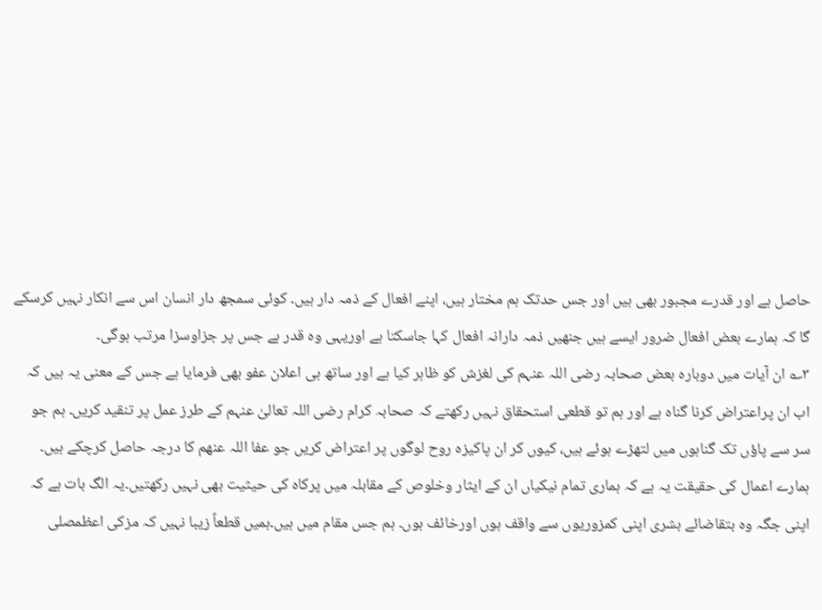حاصل ہے اور قدرے مجبور بھی ہیں اور جس حدتک ہم مختار ہیں، اپنے افعال کے ذمہ دار ہیں۔ کوئی سمجھ دار انسان اس سے انکار نہیں کرسکے گا کہ ہمارے بعض افعال ضرور ایسے ہیں جنھیں ذمہ دارانہ افعال کہا جاسکتا ہے اوریہی وہ قدر ہے جس پر جزاوسزا مرتب ہوگی۔
۳؎ ان آیات میں دوبارہ بعض صحابہ رضی اللہ عنہم کی لغزش کو ظاہر کیا ہے اور ساتھ ہی اعلان عفو بھی فرمایا ہے جس کے معنی یہ ہیں کہ اب ان پراعتراض کرنا گناہ ہے اور ہم تو قطعی استحقاق نہیں رکھتے کہ صحابہ کرام رضی اللہ تعالیٰ عنہم کے طرز عمل پر تنقید کریں۔ ہم جو سر سے پاؤں تک گناہوں میں لتھڑے ہوئے ہیں، کیوں کر ان پاکیزہ روح لوگوں پر اعتراض کریں جو عفا اللہ عنھم کا درجہ حاصل کرچکے ہیں۔
ہمارے اعمال کی حقیقت یہ ہے کہ ہماری تمام نیکیاں ان کے ایثار وخلوص کے مقابلہ میں پرکاہ کی حیثیت بھی نہیں رکھتیں۔یہ الگ بات ہے کہ اپنی جگہ وہ بتقاضائے بشری اپنی کمزوریوں سے واقف ہوں اورخائف ہوں۔ ہم جس مقام میں ہیں۔ہمیں قطعاً زیبا نہیں کہ مزکی اعظمصلى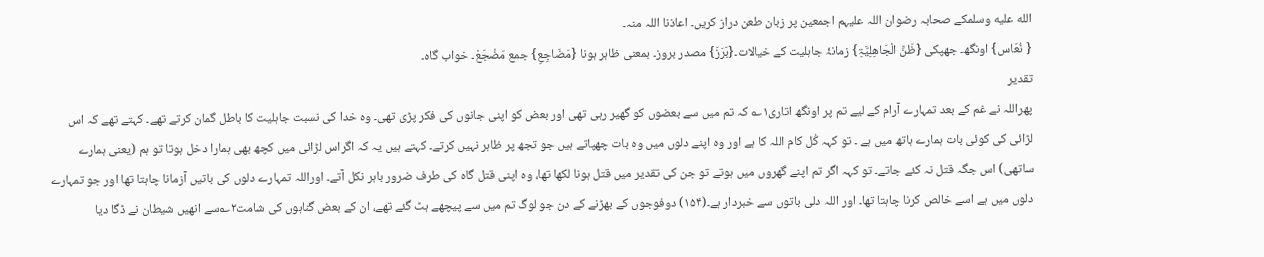الله عليه وسلمکے صحابہ رضوان اللہ علیہم اجمعین پر زبان طعن دراز کریں۔ اعاذنا اللہ منہ۔
{ نُعَاس} اونگھ۔ جھپکی {ظَنَّ الْجَاھِلِیَّۃِ} زمانۂ جاہلیت کے خیالات۔{بَرَزَ} مصدر بروز۔ بمعنی ظاہر ہونا {مَضَاجِعِ} جمع مَضْجَعْ۔ خواب گاہ۔
تقدیر
پھراللہ نے غم کے بعد تمہارے آرام کے لیے تم پر اونگھ اتاری۱؎ کہ تم میں سے بعضوں کو گھیر رہی تھی اور بعض کو اپنی جانوں کی فکر پڑی تھی۔ وہ خدا کی نسبت جاہلیت کا باطل گمان کرتے تھے۔ کہتے تھے کہ اس لڑائی کی کوئی بات ہمارے ہاتھ میں ہے ۔ تو کہہ کُل کام اللہ کا ہے اور وہ اپنے دلوں میں وہ بات چھپاتے ہیں جو تجھ پر ظاہر نہیں کرتے۔ کہتے ہیں یہ کہ اگراس لڑائی میں کچھ بھی ہمارا دخل ہوتا تو ہم (یعنی ہمارے ساتھی) اس جگہ قتل نہ کئے جاتے۔ تو کہہ اگر تم اپنے گھروں میں ہوتے تو جن کی تقدیر میں قتل ہونا لکھا تھا، وہ اپنی قتل گاہ کی طرف ضرور باہر نکل آتے۔ اوراللہ تمہارے دلوں کی باتیں آزمانا چاہتا تھا اور جو تمہارے دلوں میں ہے اسے خالص کرنا چاہتا تھا۔ اور اللہ دلی باتوں سے خبردار ہے۔(۱۵۴) دوفوجوں کے بھڑنے کے دن جو لوگ تم میں سے پیچھے ہٹ گئے تھے، ان کے بعض گناہوں کی شامت۲؎سے انھیں شیطان نے ڈگا دیا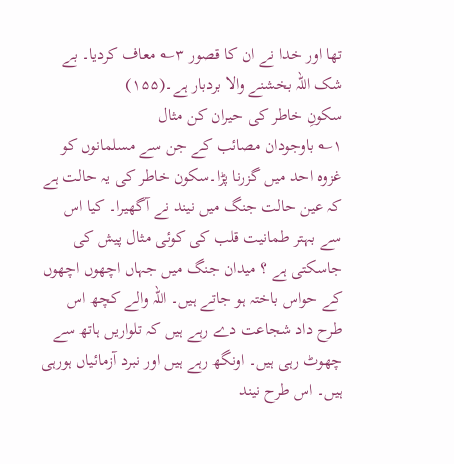تھا اور خدا نے ان کا قصور ۳؎ معاف کردیا۔ بے شک اللہ بخشنے والا بردبار ہے۔(۱۵۵)
سکونِ خاطر کی حیران کن مثال
۱؎ باوجودان مصائب کے جن سے مسلمانوں کو غزوہ احد میں گزرنا پڑا۔سکون خاطر کی یہ حالت ہے کہ عین حالت جنگ میں نیند نے آگھیرا۔ کیا اس سے بہتر طمانیت قلب کی کوئی مثال پیش کی جاسکتی ہے ؟ میدان جنگ میں جہاں اچھوں اچھوں کے حواس باختہ ہو جاتے ہیں۔ اللہ والے کچھ اس طرح داد شجاعت دے رہے ہیں کہ تلواریں ہاتھ سے چھوٹ رہی ہیں۔ اونگھ رہے ہیں اور نبرد آزمائیاں ہورہی ہیں۔ اس طرح نیند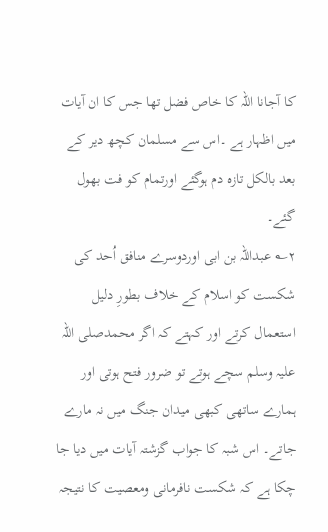کا آجانا اللہ کا خاص فضل تھا جس کا ان آیات میں اظہار ہے ۔اس سے مسلمان کچھ دیر کے بعد بالکل تازہ دم ہوگئے اورتمام کو فت بھول گئے۔
۲؎ عبداللہ بن ابی اوردوسرے منافق اُحد کی شکست کو اسلام کے خلاف بطورِ دلیل استعمال کرتے اور کہتے کہ اگر محمدصلی اللہ علیہ وسلم سچے ہوتے تو ضرور فتح ہوتی اور ہمارے ساتھی کبھی میدان جنگ میں نہ مارے جاتے۔ اس شبہ کا جواب گزشتہ آیات میں دیا جا چکا ہے کہ شکست نافرمانی ومعصیت کا نتیجہ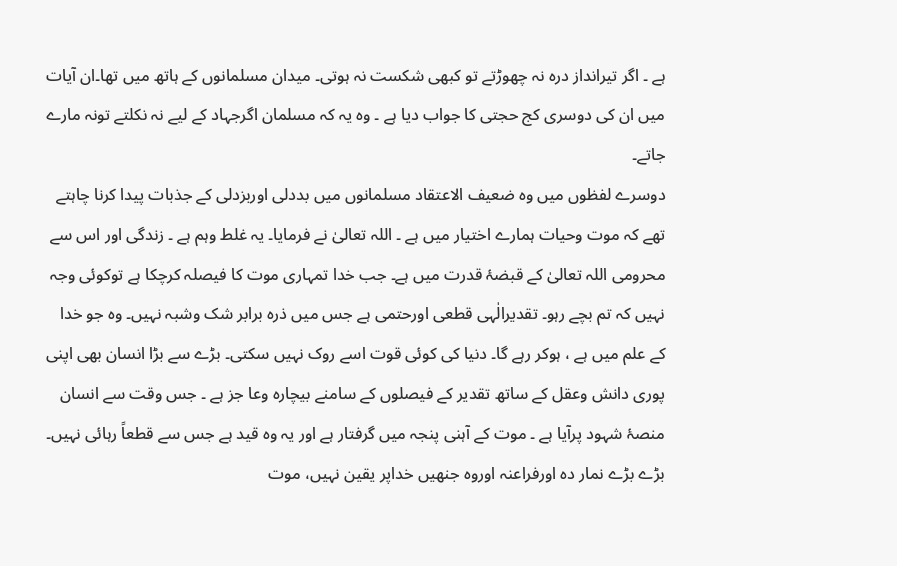ہے ۔ اگر تیرانداز درہ نہ چھوڑتے تو کبھی شکست نہ ہوتی۔ میدان مسلمانوں کے ہاتھ میں تھا۔ان آیات میں ان کی دوسری کج حجتی کا جواب دیا ہے ۔ وہ یہ کہ مسلمان اگرجہاد کے لیے نہ نکلتے تونہ مارے جاتے۔
دوسرے لفظوں میں وہ ضعیف الاعتقاد مسلمانوں میں بددلی اوربزدلی کے جذبات پیدا کرنا چاہتے تھے کہ موت وحیات ہمارے اختیار میں ہے ۔ اللہ تعالیٰ نے فرمایا۔ یہ غلط وہم ہے ۔ زندگی اور اس سے محرومی اللہ تعالیٰ کے قبضۂ قدرت میں ہے۔ جب خدا تمہاری موت کا فیصلہ کرچکا ہے توکوئی وجہ نہیں کہ تم بچے رہو۔ تقدیرالٰہی قطعی اورحتمی ہے جس میں ذرہ برابر شک وشبہ نہیں۔ وہ جو خدا کے علم میں ہے ، ہوکر رہے گا۔ دنیا کی کوئی قوت اسے روک نہیں سکتی۔ بڑے سے بڑا انسان بھی اپنی پوری دانش وعقل کے ساتھ تقدیر کے فیصلوں کے سامنے بیچارہ وعا جز ہے ۔ جس وقت سے انسان منصۂ شہود پرآیا ہے ۔ موت کے آہنی پنجہ میں گرفتار ہے اور یہ وہ قید ہے جس سے قطعاً رہائی نہیں۔ بڑے بڑے نمار دہ اورفراعنہ اوروہ جنھیں خداپر یقین نہیں، موت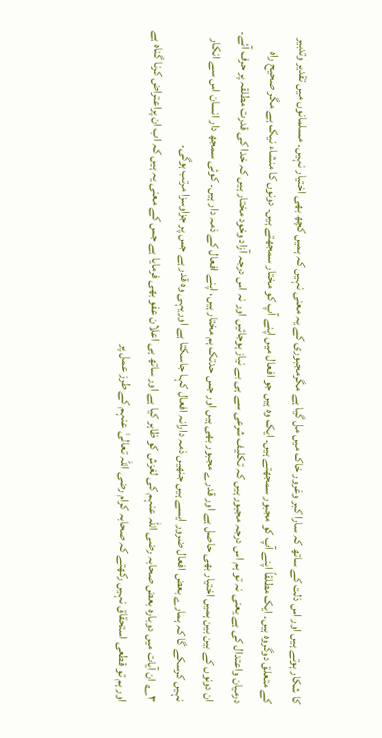کا شکار ہوتے ہیں اور اس ذلت کے ساتھ کہ سارا کبر وغرور خاک میں مل گیا ہے مگرمجبوری کے یہ معنی نہیں کہ ہمیں کچھ بھی اختیار نہیں۔ مسلمانوں میں تقدیر وتدبیر کے متعلق دوگروہ ہیں۔ ایک مطلقاً اپنے آپ کو مجبور سمجھتے ہیں۔ ایک وہ ہیں جو افعال میں اپنے آپ کو مختار سمجھتے ہیں۔ دونوں کا منشاء نیک ہے مگر صحیح راہ درمیان واعتدال کی ہے یعنی نہ تو ہم اس درجہ مجبور ہیں کہ تکلیف شرعی سے ہی بے نیاز ہوجائیں اور نہ اس درجہ آزاد وخود مختار ہیں کہ خدا کی قدرت مطلقہ پر حرف آئے۔ ان دونوں کے بین بین ہمیں اختیار بھی حاصل ہے اور قدرے مجبور بھی ہیں اور جس حدتک ہم مختار ہیں، اپنے افعال کے ذمہ دار ہیں۔ کوئی سمجھ دار انسان اس سے انکار نہیں کرسکے گا کہ ہمارے بعض افعال ضرور ایسے ہیں جنھیں ذمہ دارانہ افعال کہا جاسکتا ہے اوریہی وہ قدر ہے جس پر جزاوسزا مرتب ہوگی۔
۳؎ ان آیات میں دوبارہ بعض صحابہ رضی اللہ عنہم کی لغزش کو ظاہر کیا ہے اور ساتھ ہی اعلان عفو بھی فرمایا ہے جس کے معنی یہ ہیں کہ اب ان پراعتراض کرنا گناہ ہے اور ہم تو قطعی استحقاق نہیں رکھتے کہ صحابہ کرام رضی اللہ تعالیٰ عنہم کے طرز عمل پر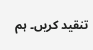تنقید کریں۔ ہم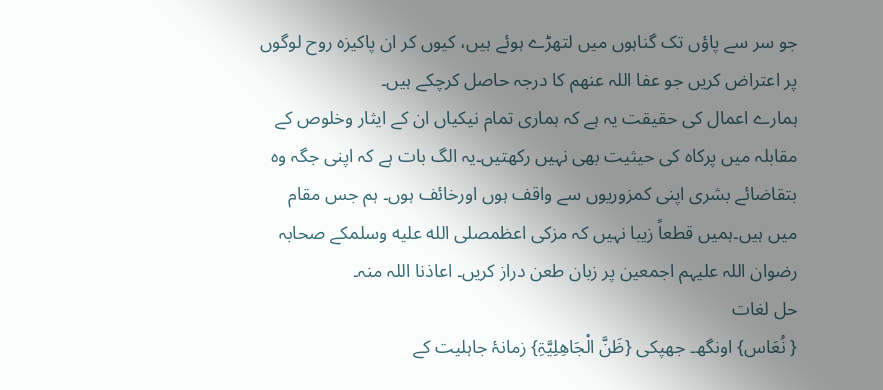جو سر سے پاؤں تک گناہوں میں لتھڑے ہوئے ہیں، کیوں کر ان پاکیزہ روح لوگوں پر اعتراض کریں جو عفا اللہ عنھم کا درجہ حاصل کرچکے ہیں۔
ہمارے اعمال کی حقیقت یہ ہے کہ ہماری تمام نیکیاں ان کے ایثار وخلوص کے مقابلہ میں پرکاہ کی حیثیت بھی نہیں رکھتیں۔یہ الگ بات ہے کہ اپنی جگہ وہ بتقاضائے بشری اپنی کمزوریوں سے واقف ہوں اورخائف ہوں۔ ہم جس مقام میں ہیں۔ہمیں قطعاً زیبا نہیں کہ مزکی اعظمصلى الله عليه وسلمکے صحابہ رضوان اللہ علیہم اجمعین پر زبان طعن دراز کریں۔ اعاذنا اللہ منہ۔
حل لغات
{ نُعَاس} اونگھ۔ جھپکی {ظَنَّ الْجَاھِلِیَّۃِ} زمانۂ جاہلیت کے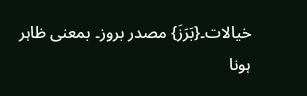خیالات۔{بَرَزَ} مصدر بروز۔ بمعنی ظاہر ہونا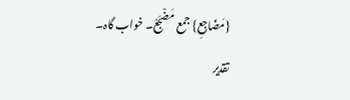{مَضَاجِعِ} جمع مَضْجَعْ۔ خواب گاہ۔
تقدیر